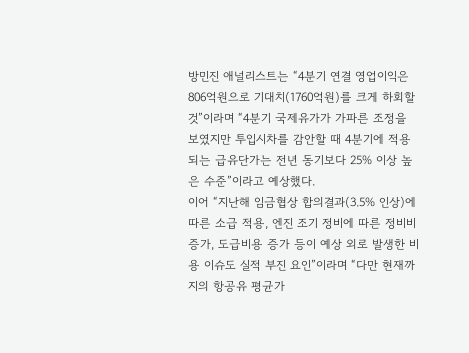방민진 애널리스트는 “4분기 연결 영업이익은 806억원으로 기대치(1760억원)를 크게 하회할 것”이라며 “4분기 국제유가가 가파른 조정을 보였지만 투입시차를 감안할 때 4분기에 적용되는 급유단가는 전년 동기보다 25% 이상 높은 수준”이라고 예상했다.
이어 “지난해 임금협상 합의결과(3.5% 인상)에 따른 소급 적용, 엔진 조기 정비에 따른 정비비 증가, 도급비용 증가 등이 예상 외로 발생한 비용 이슈도 실적 부진 요인”이라며 “다만 현재까지의 항공유 평균가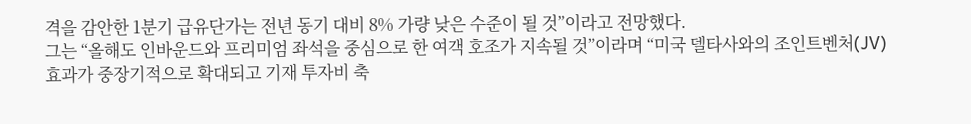격을 감안한 1분기 급유단가는 전년 동기 대비 8% 가량 낮은 수준이 될 것”이라고 전망했다.
그는 “올해도 인바운드와 프리미엄 좌석을 중심으로 한 여객 호조가 지속될 것”이라며 “미국 델타사와의 조인트벤처(JV) 효과가 중장기적으로 확대되고 기재 투자비 축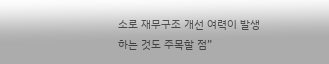소로 재무구조 개선 여력이 발생하는 것도 주목할 점”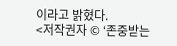이라고 밝혔다.
<저작권자 © ‘존중받는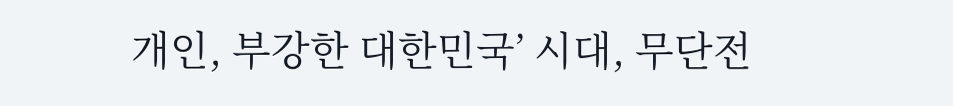개인, 부강한 대한민국’ 시대, 무단전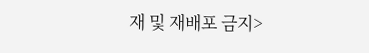재 및 재배포 금지>